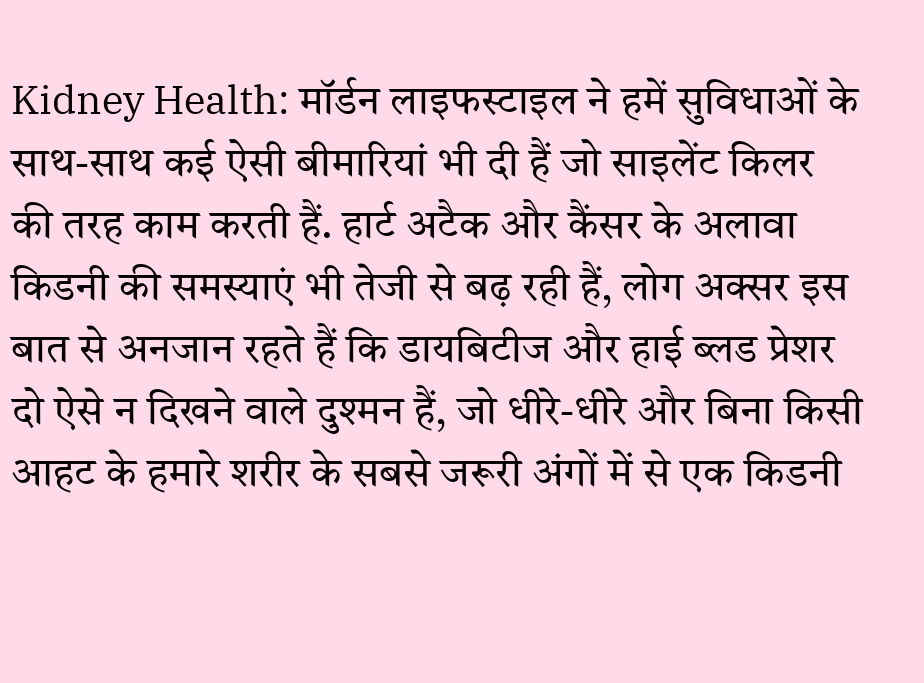Kidney Health: मॉर्डन लाइफस्टाइल ने हमें सुविधाओं के साथ-साथ कई ऐसी बीमारियां भी दी हैं जो साइलेंट किलर की तरह काम करती हैं. हार्ट अटैक और कैंसर के अलावा किडनी की समस्याएं भी तेजी से बढ़ रही हैं, लोग अक्सर इस बात से अनजान रहते हैं कि डायबिटीज और हाई ब्लड प्रेशर दो ऐसे न दिखने वाले दुश्मन हैं, जो धीरे-धीरे और बिना किसी आहट के हमारे शरीर के सबसे जरूरी अंगों में से एक किडनी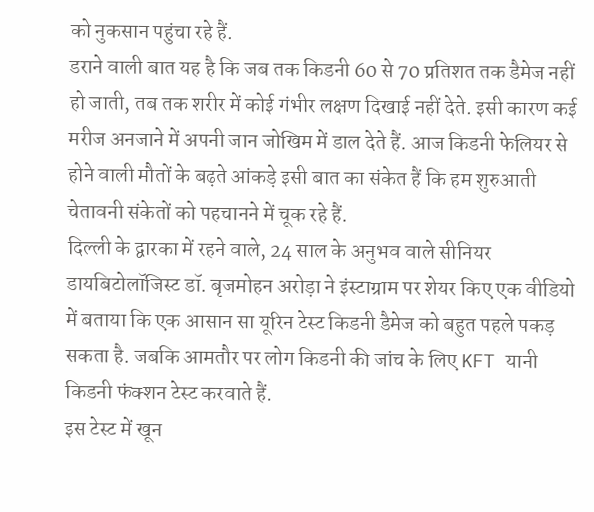को नुकसान पहुंचा रहे हैं.
डराने वाली बात यह है कि जब तक किडनी 60 से 70 प्रतिशत तक डैमेज नहीं हो जाती, तब तक शरीर में कोई गंभीर लक्षण दिखाई नहीं देते. इसी कारण कई मरीज अनजाने में अपनी जान जोखिम में डाल देते हैं. आज किडनी फेलियर से होने वाली मौतों के बढ़ते आंकड़े इसी बात का संकेत हैं कि हम शुरुआती चेतावनी संकेतों को पहचानने में चूक रहे हैं.
दिल्ली के द्वारका में रहने वाले, 24 साल के अनुभव वाले सीनियर डायबिटोलॉजिस्ट डॉ. बृजमोहन अरोड़ा ने इंस्टाग्राम पर शेयर किए एक वीडियो में बताया कि एक आसान सा यूरिन टेस्ट किडनी डैमेज को बहुत पहले पकड़ सकता है. जबकि आमतौर पर लोग किडनी की जांच के लिए KFT यानी किडनी फंक्शन टेस्ट करवाते हैं.
इस टेस्ट में खून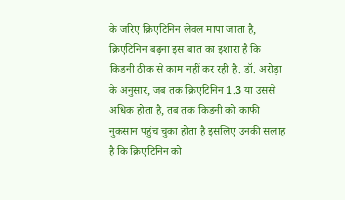के जरिए क्रिएटिनिन लेवल मापा जाता है, क्रिएटिनिन बढ़ना इस बात का इशारा है कि किडनी ठीक से काम नहीं कर रही है. डॉ. अरोड़ा के अनुसार, जब तक क्रिएटिनिन 1.3 या उससे अधिक होता है, तब तक किडनी को काफी नुकसान पहुंच चुका होता है इसलिए उनकी सलाह है कि क्रिएटिनिन को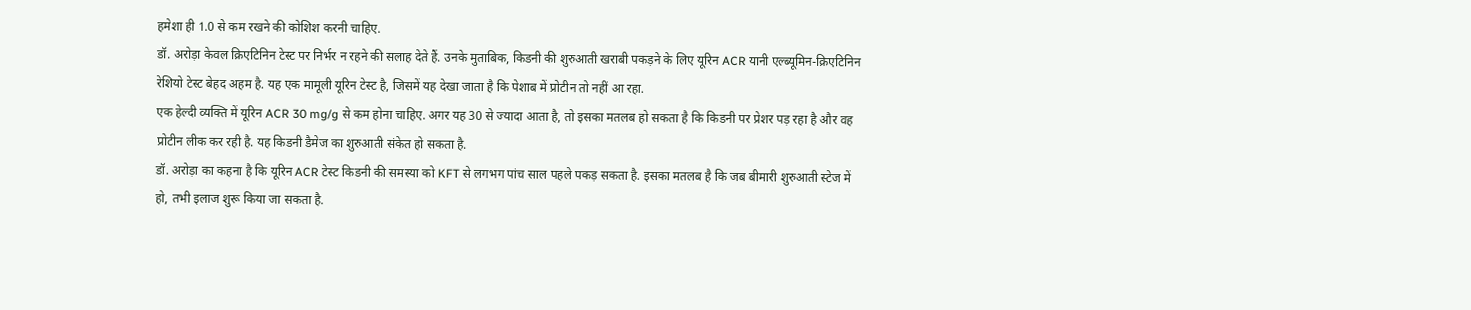हमेशा ही 1.0 से कम रखने की कोशिश करनी चाहिए.
डॉ. अरोड़ा केवल क्रिएटिनिन टेस्ट पर निर्भर न रहने की सलाह देते हैं. उनके मुताबिक, किडनी की शुरुआती खराबी पकड़ने के लिए यूरिन ACR यानी एल्ब्यूमिन-क्रिएटिनिन रेशियो टेस्ट बेहद अहम है. यह एक मामूली यूरिन टेस्ट है, जिसमें यह देखा जाता है कि पेशाब में प्रोटीन तो नहीं आ रहा.
एक हेल्दी व्यक्ति में यूरिन ACR 30 mg/g से कम होना चाहिए. अगर यह 30 से ज्यादा आता है, तो इसका मतलब हो सकता है कि किडनी पर प्रेशर पड़ रहा है और वह प्रोटीन लीक कर रही है. यह किडनी डैमेज का शुरुआती संकेत हो सकता है.
डॉ. अरोड़ा का कहना है कि यूरिन ACR टेस्ट किडनी की समस्या को KFT से लगभग पांच साल पहले पकड़ सकता है. इसका मतलब है कि जब बीमारी शुरुआती स्टेज में हो, तभी इलाज शुरू किया जा सकता है.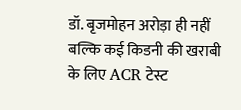डॉ. बृजमोहन अरोड़ा ही नहीं बल्कि कई किडनी की खराबी के लिए ACR टेस्ट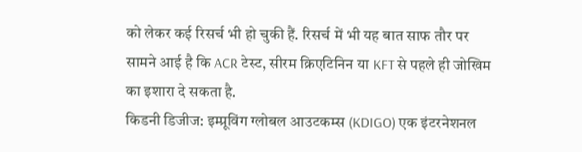को लेकर कई रिसर्च भी हो चुकी हैं. रिसर्च में भी यह बात साफ तौर पर सामने आई है कि ACR टेस्ट, सीरम क्रिएटिनिन या KFT से पहले ही जोखिम का इशारा दे सकता है.
किडनी डिजीज: इम्प्रूविंग ग्लोबल आउटकम्स (KDIGO) एक इंटरनेशनल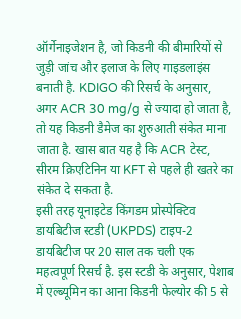ऑर्गेनाइजेशन है, जो किडनी की बीमारियों से जुड़ी जांच और इलाज के लिए गाइडलाइंस बनाती है. KDIGO की रिसर्च के अनुसार, अगर ACR 30 mg/g से ज्यादा हो जाता है, तो यह किडनी डैमेज का शुरुआती संकेत माना जाता है. खास बात यह है कि ACR टेस्ट, सीरम क्रिएटिनिन या KFT से पहले ही खतरे का संकेत दे सकता है.
इसी तरह यूनाइटेड किंगडम प्रोस्पेक्टिव डायबिटीज स्टडी (UKPDS) टाइप-2 डायबिटीज पर 20 साल तक चली एक महत्वपूर्ण रिसर्च है. इस स्टडी के अनुसार, पेशाब में एल्ब्यूमिन का आना किडनी फेल्योर की 5 से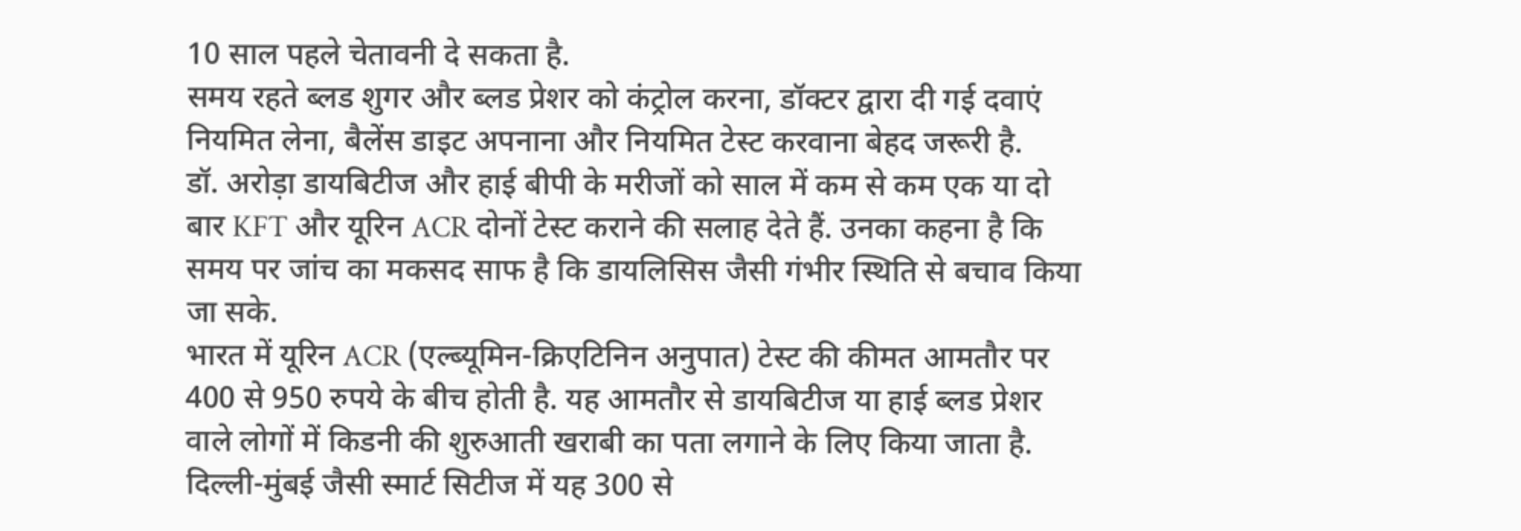10 साल पहले चेतावनी दे सकता है.
समय रहते ब्लड शुगर और ब्लड प्रेशर को कंट्रोल करना, डॉक्टर द्वारा दी गई दवाएं नियमित लेना, बैलेंस डाइट अपनाना और नियमित टेस्ट करवाना बेहद जरूरी है.
डॉ. अरोड़ा डायबिटीज और हाई बीपी के मरीजों को साल में कम से कम एक या दो बार KFT और यूरिन ACR दोनों टेस्ट कराने की सलाह देते हैं. उनका कहना है कि समय पर जांच का मकसद साफ है कि डायलिसिस जैसी गंभीर स्थिति से बचाव किया जा सके.
भारत में यूरिन ACR (एल्ब्यूमिन-क्रिएटिनिन अनुपात) टेस्ट की कीमत आमतौर पर 400 से 950 रुपये के बीच होती है. यह आमतौर से डायबिटीज या हाई ब्लड प्रेशर वाले लोगों में किडनी की शुरुआती खराबी का पता लगाने के लिए किया जाता है. दिल्ली-मुंबई जैसी स्मार्ट सिटीज में यह 300 से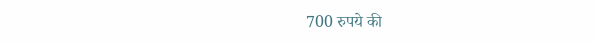700 रुपये की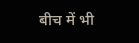बीच में भी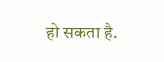हो सकता है.